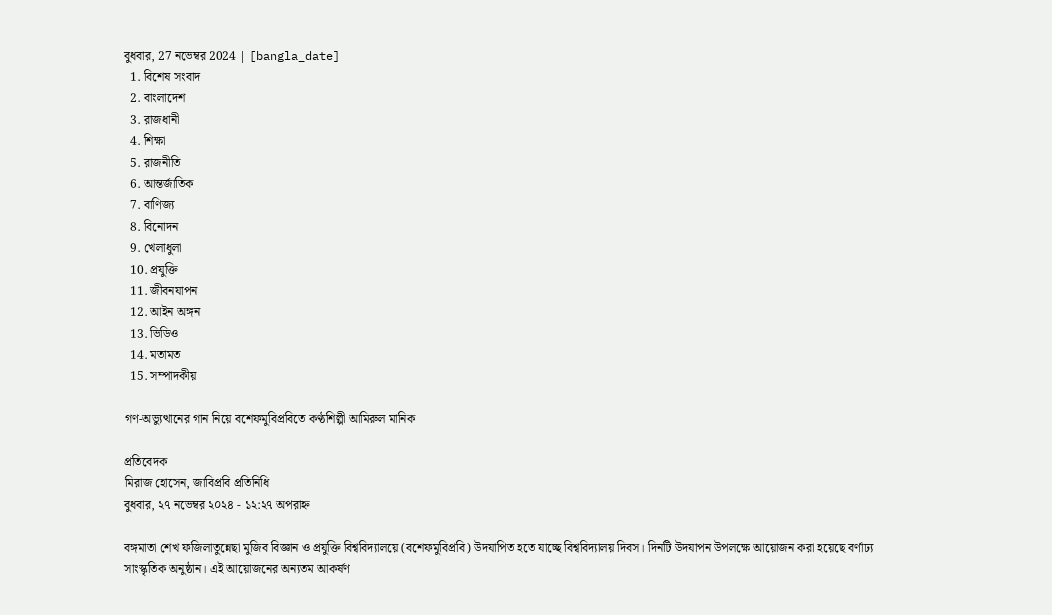বুধবার, 27 নভেম্বর 2024 | [bangla_date]
  1. বিশেষ সংবাদ
  2. বাংলাদেশ
  3. রাজধানী
  4. শিক্ষা
  5. রাজনীতি
  6. আন্তর্জাতিক
  7. বাণিজ্য
  8. বিনোদন
  9. খেলাধুলা
  10. প্রযুক্তি
  11. জীবনযাপন
  12. আইন অঙ্গন
  13. ভিডিও
  14. মতামত
  15. সম্পাদকীয়

গণ-অভ্যুত্থানের গান নিয়ে বশেফমুবিপ্রবিতে কণ্ঠশিল্পী আমিরুল মানিক

প্রতিবেদক
মিরাজ হোসেন, জাবিপ্রবি প্রতিনিধি
বুধবার, ২৭ নভেম্বর ২০২৪ - ১২:২৭ অপরাহ্ন

বঙ্গমাতা শেখ ফজিলাতুন্নেছা মুজিব বিজ্ঞান ও প্রযুক্তি বিশ্ববিদ্যালয়ে (বশেফমুবিপ্রবি) উদযাপিত হতে যাচ্ছে বিশ্ববিদ্যালয় দিবস। দিনটি উদযাপন উপলক্ষে আয়োজন করা হয়েছে বর্ণাঢ্য সাংস্কৃতিক অনুষ্ঠান। এই আয়োজনের অন্যতম আকর্ষণ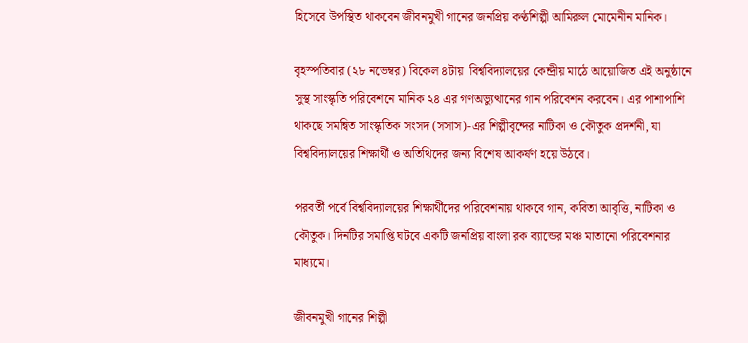হিসেবে উপস্থিত থাকবেন জীবনমুখী গানের জনপ্রিয় কণ্ঠশিল্পী আমিরুল মোমেনীন মানিক।

বৃহস্পতিবার (২৮ নভেম্বর) বিকেল ৪টায়  বিশ্ববিদ্যালয়ের কেন্দ্রীয় মাঠে আয়োজিত এই অনুষ্ঠানে সুস্থ সাংস্কৃতি পরিবেশনে মানিক ২৪ এর গণঅভ্যুত্থানের গান পরিবেশন করবেন। এর পাশাপাশি থাকছে সমন্বিত সাংস্কৃতিক সংসদ (সসাস)-এর শিল্পীবৃন্দের নাটিকা ও কৌতুক প্রদর্শনী, যা বিশ্ববিদ্যালয়ের শিক্ষার্থী ও অতিথিদের জন্য বিশেষ আকর্ষণ হয়ে উঠবে।

পরবর্তী পর্বে বিশ্ববিদ্যালয়ের শিক্ষার্থীদের পরিবেশনায় থাকবে গান, কবিতা আবৃত্তি, নাটিকা ও কৌতুক। দিনটির সমাপ্তি ঘটবে একটি জনপ্রিয় বাংলা রক ব্যান্ডের মঞ্চ মাতানো পরিবেশনার মাধ্যমে।

জীবনমুখী গানের শিল্পী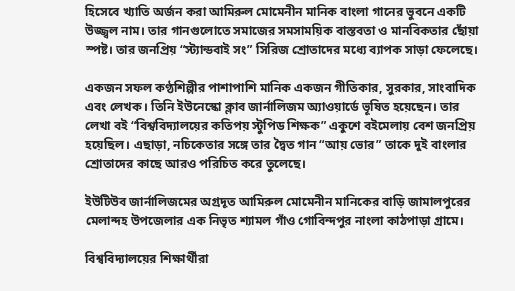হিসেবে খ্যাতি অর্জন করা আমিরুল মোমেনীন মানিক বাংলা গানের ভুবনে একটি উজ্জ্বল নাম। তার গানগুলোতে সমাজের সমসাময়িক বাস্তবতা ও মানবিকতার ছোঁয়া স্পষ্ট। তার জনপ্রিয় “স্ট্যান্ডবাই সং” সিরিজ শ্রোতাদের মধ্যে ব্যাপক সাড়া ফেলেছে।

একজন সফল কণ্ঠশিল্পীর পাশাপাশি মানিক একজন গীতিকার, সুরকার, সাংবাদিক এবং লেখক। তিনি ইউনেস্কো ক্লাব জার্নালিজম অ্যাওয়ার্ডে ভূষিত হয়েছেন। তার লেখা বই “বিশ্ববিদ্যালয়ের কতিপয় স্টুপিড শিক্ষক” একুশে বইমেলায় বেশ জনপ্রিয় হয়েছিল। এছাড়া, নচিকেতার সঙ্গে তার দ্বৈত গান “আয় ভোর” তাকে দুই বাংলার শ্রোতাদের কাছে আরও পরিচিত করে তুলেছে।

ইউটিউব জার্নালিজমের অগ্রদূত আমিরুল মোমেনীন মানিকের বাড়ি জামালপুরের মেলান্দহ উপজেলার এক নিভৃত শ্যামল গাঁও গোবিন্দপুর নাংলা কাঠপাড়া গ্রামে।

বিশ্ববিদ্যালয়ের শিক্ষার্থীরা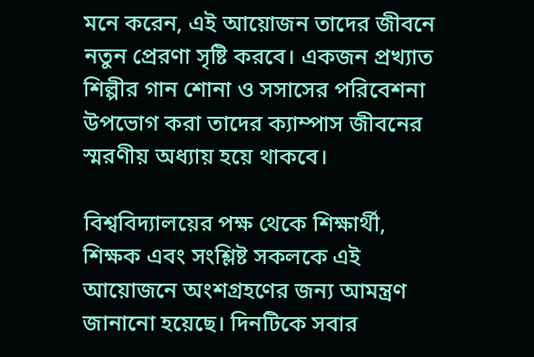মনে করেন, এই আয়োজন তাদের জীবনে নতুন প্রেরণা সৃষ্টি করবে। একজন প্রখ্যাত শিল্পীর গান শোনা ও সসাসের পরিবেশনা উপভোগ করা তাদের ক্যাম্পাস জীবনের স্মরণীয় অধ্যায় হয়ে থাকবে।

বিশ্ববিদ্যালয়ের পক্ষ থেকে শিক্ষার্থী, শিক্ষক এবং সংশ্লিষ্ট সকলকে এই আয়োজনে অংশগ্রহণের জন্য আমন্ত্রণ জানানো হয়েছে। দিনটিকে সবার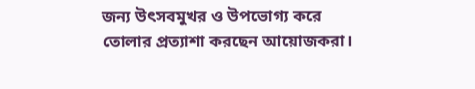জন্য উৎসবমুখর ও উপভোগ্য করে তোলার প্রত্যাশা করছেন আয়োজকরা।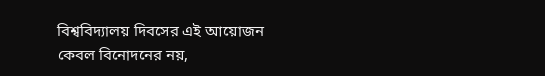বিশ্ববিদ্যালয় দিবসের এই আয়োজন কেবল বিনোদনের নয়,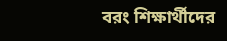বরং শিক্ষার্থীদের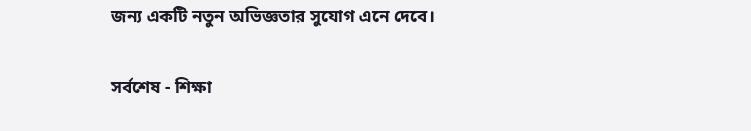জন্য একটি নতুন অভিজ্ঞতার সুযোগ এনে দেবে।

সর্বশেষ - শিক্ষা